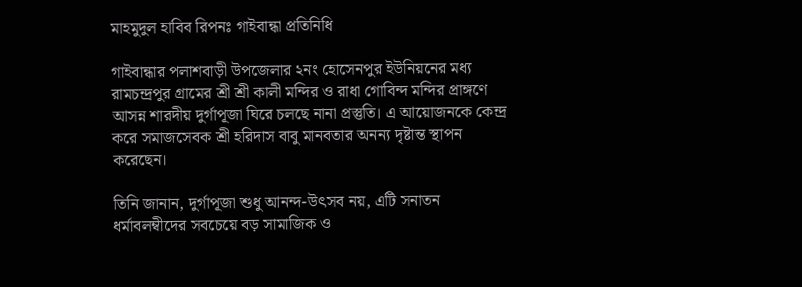মাহমুদুল হাবিব রিপনঃ গাইবান্ধা প্রতিনিধি

গাইবান্ধার পলাশবাড়ী উপজেলার ২নং হোসেনপুর ইউনিয়নের মধ্য রামচন্দ্রপুর গ্রামের শ্রী শ্রী কালী মন্দির ও রাধা গোবিন্দ মন্দির প্রাঙ্গণে আসন্ন শারদীয় দুর্গাপূজা ঘিরে চলছে নানা প্রস্তুতি। এ আয়োজনকে কেন্দ্র করে সমাজসেবক শ্রী হরিদাস বাবু মানবতার অনন্য দৃষ্টান্ত স্থাপন করেছেন।

তিনি জানান, দুর্গাপূজা শুধু আনন্দ-উৎসব নয়, এটি সনাতন ধর্মাবলম্বীদের সবচেয়ে বড় সামাজিক ও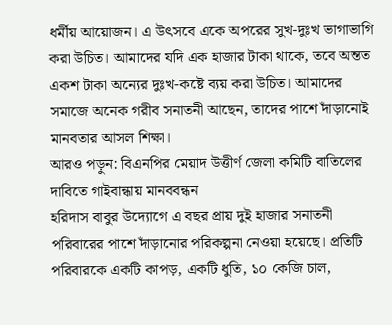ধর্মীয় আয়োজন। এ উৎসবে একে অপরের সুখ-দুঃখ ভাগাভাগি করা উচিত। আমাদের যদি এক হাজার টাকা থাকে, তবে অন্তত একশ টাকা অন্যের দুঃখ-কষ্টে ব্যয় করা উচিত। আমাদের সমাজে অনেক গরীব সনাতনী আছেন, তাদের পাশে দাঁড়ানোই মানবতার আসল শিক্ষা।
আরও পড়ুন: বিএনপির মেয়াদ উত্তীর্ণ জেলা কমিটি বাতিলের দাবিতে গাইবান্ধায় মানববন্ধন
হরিদাস বাবুর উদ্যোগে এ বছর প্রায় দুই হাজার সনাতনী পরিবারের পাশে দাঁড়ানোর পরিকল্পনা নেওয়া হয়েছে। প্রতিটি পরিবারকে একটি কাপড়, একটি ধুতি, ১০ কেজি চাল,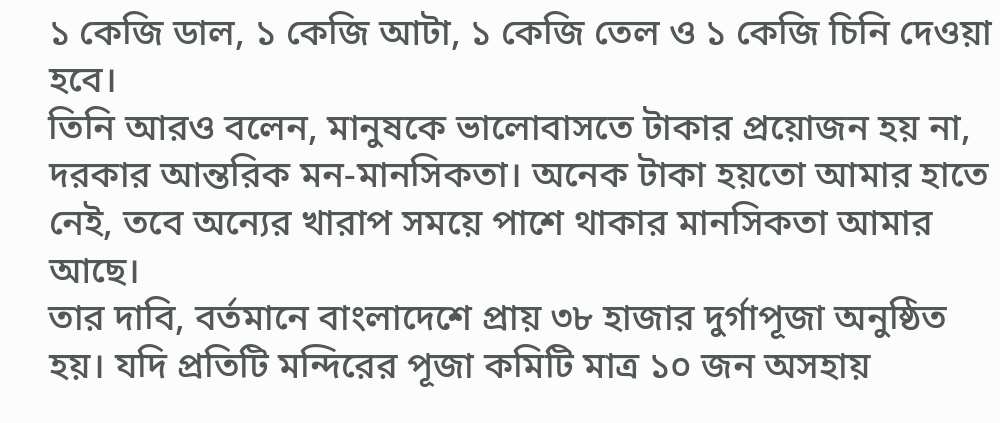১ কেজি ডাল, ১ কেজি আটা, ১ কেজি তেল ও ১ কেজি চিনি দেওয়া হবে।
তিনি আরও বলেন, মানুষকে ভালোবাসতে টাকার প্রয়োজন হয় না, দরকার আন্তরিক মন-মানসিকতা। অনেক টাকা হয়তো আমার হাতে নেই, তবে অন্যের খারাপ সময়ে পাশে থাকার মানসিকতা আমার আছে।
তার দাবি, বর্তমানে বাংলাদেশে প্রায় ৩৮ হাজার দুর্গাপূজা অনুষ্ঠিত হয়। যদি প্রতিটি মন্দিরের পূজা কমিটি মাত্র ১০ জন অসহায়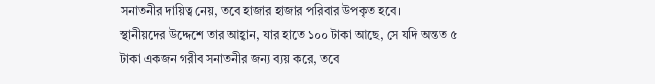সনাতনীর দায়িত্ব নেয়, তবে হাজার হাজার পরিবার উপকৃত হবে।
স্থানীয়দের উদ্দেশে তার আহ্বান, যার হাতে ১০০ টাকা আছে, সে যদি অন্তত ৫ টাকা একজন গরীব সনাতনীর জন্য ব্যয় করে, তবে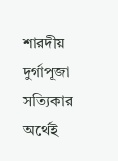শারদীয় দুর্গাপূজা সত্যিকার অর্থেই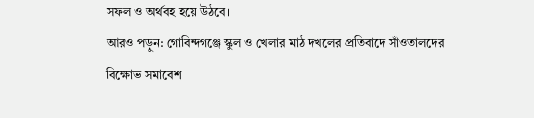সফল ও অর্থবহ হয়ে উঠবে।
আরও পড়ুন: গোবিন্দগঞ্জে স্কুল ও খেলার মাঠ দখলের প্রতিবাদে সাঁওতালদের বিক্ষোভ সমাবেশ